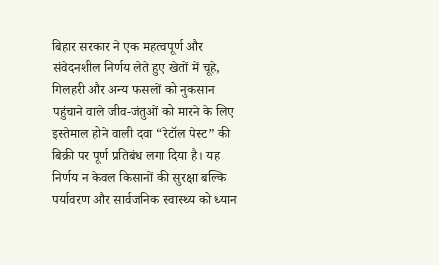बिहार सरकार ने एक महत्वपूर्ण और संवेदनशील निर्णय लेते हुए खेतों में चूहे, गिलहरी और अन्य फसलों को नुकसान पहुंचाने वाले जीव-जंतुओं को मारने के लिए इस्तेमाल होने वाली दवा “रेटॉल पेस्ट” की बिक्री पर पूर्ण प्रतिबंध लगा दिया है। यह निर्णय न केवल किसानों की सुरक्षा बल्कि पर्यावरण और सार्वजनिक स्वास्थ्य को ध्यान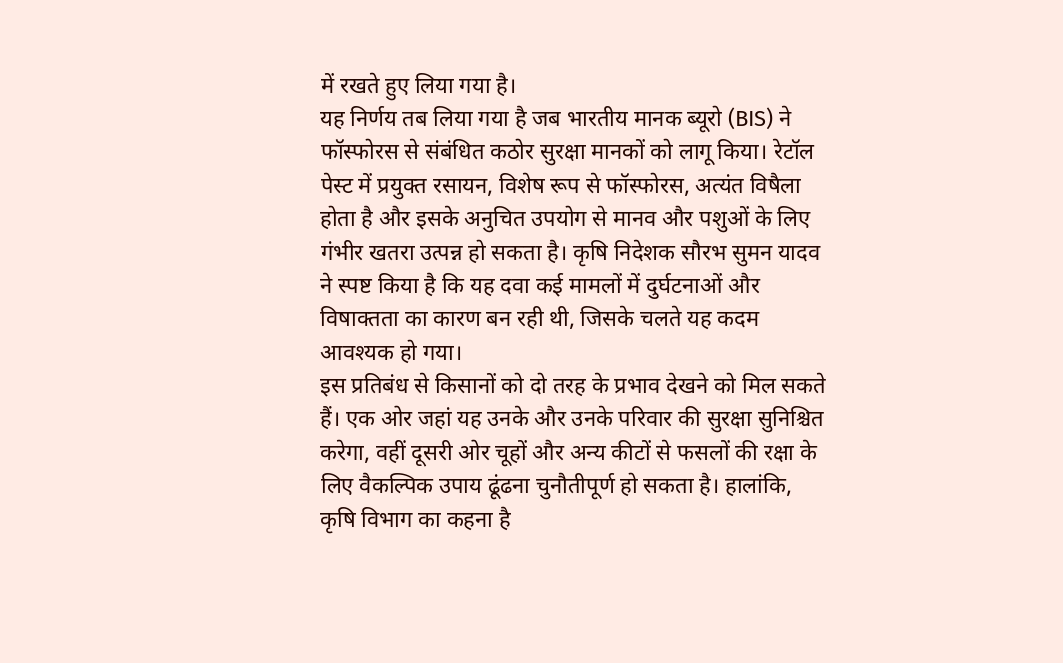में रखते हुए लिया गया है।
यह निर्णय तब लिया गया है जब भारतीय मानक ब्यूरो (BIS) ने फॉस्फोरस से संबंधित कठोर सुरक्षा मानकों को लागू किया। रेटॉल पेस्ट में प्रयुक्त रसायन, विशेष रूप से फॉस्फोरस, अत्यंत विषैला होता है और इसके अनुचित उपयोग से मानव और पशुओं के लिए गंभीर खतरा उत्पन्न हो सकता है। कृषि निदेशक सौरभ सुमन यादव ने स्पष्ट किया है कि यह दवा कई मामलों में दुर्घटनाओं और विषाक्तता का कारण बन रही थी, जिसके चलते यह कदम आवश्यक हो गया।
इस प्रतिबंध से किसानों को दो तरह के प्रभाव देखने को मिल सकते हैं। एक ओर जहां यह उनके और उनके परिवार की सुरक्षा सुनिश्चित करेगा, वहीं दूसरी ओर चूहों और अन्य कीटों से फसलों की रक्षा के लिए वैकल्पिक उपाय ढूंढना चुनौतीपूर्ण हो सकता है। हालांकि, कृषि विभाग का कहना है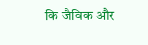कि जैविक और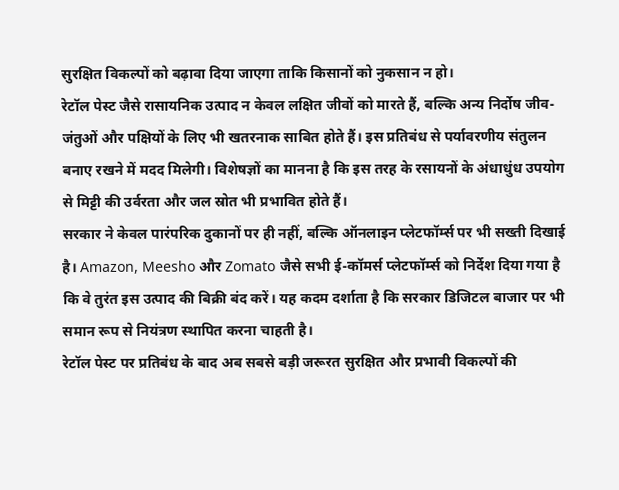सुरक्षित विकल्पों को बढ़ावा दिया जाएगा ताकि किसानों को नुकसान न हो।
रेटॉल पेस्ट जैसे रासायनिक उत्पाद न केवल लक्षित जीवों को मारते हैं, बल्कि अन्य निर्दोष जीव-जंतुओं और पक्षियों के लिए भी खतरनाक साबित होते हैं। इस प्रतिबंध से पर्यावरणीय संतुलन बनाए रखने में मदद मिलेगी। विशेषज्ञों का मानना है कि इस तरह के रसायनों के अंधाधुंध उपयोग से मिट्टी की उर्वरता और जल स्रोत भी प्रभावित होते हैं।
सरकार ने केवल पारंपरिक दुकानों पर ही नहीं, बल्कि ऑनलाइन प्लेटफॉर्म्स पर भी सख्ती दिखाई है। Amazon, Meesho और Zomato जैसे सभी ई-कॉमर्स प्लेटफॉर्म्स को निर्देश दिया गया है कि वे तुरंत इस उत्पाद की बिक्री बंद करें। यह कदम दर्शाता है कि सरकार डिजिटल बाजार पर भी समान रूप से नियंत्रण स्थापित करना चाहती है।
रेटॉल पेस्ट पर प्रतिबंध के बाद अब सबसे बड़ी जरूरत सुरक्षित और प्रभावी विकल्पों की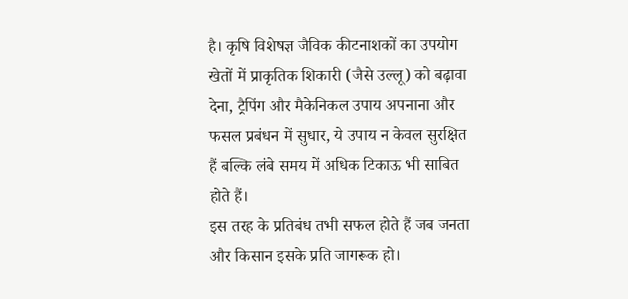है। कृषि विशेषज्ञ जैविक कीटनाशकों का उपयोग खेतों में प्राकृतिक शिकारी (जैसे उल्लू) को बढ़ावा देना, ट्रैपिंग और मैकेनिकल उपाय अपनाना और फसल प्रबंधन में सुधार, ये उपाय न केवल सुरक्षित हैं बल्कि लंबे समय में अधिक टिकाऊ भी साबित होते हैं।
इस तरह के प्रतिबंध तभी सफल होते हैं जब जनता और किसान इसके प्रति जागरूक हो।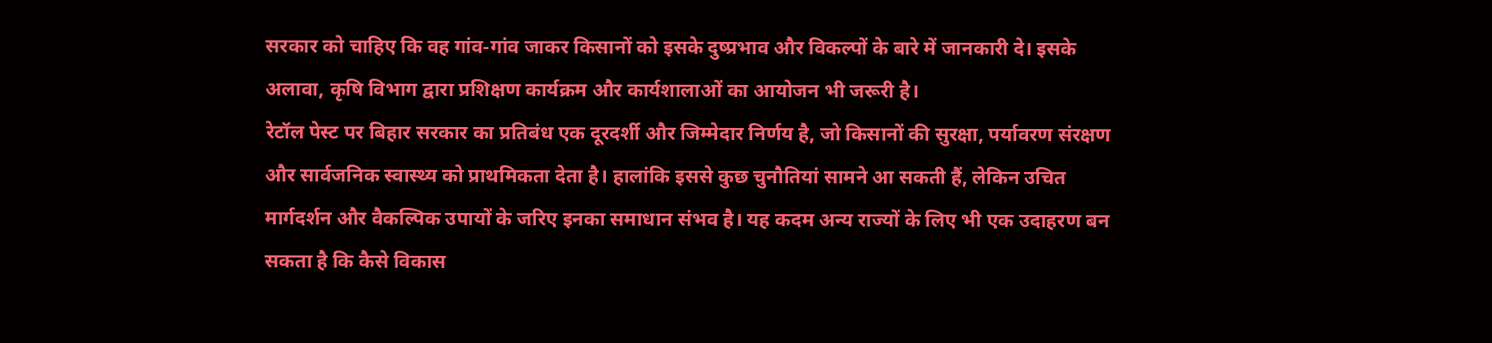सरकार को चाहिए कि वह गांव-गांव जाकर किसानों को इसके दुष्प्रभाव और विकल्पों के बारे में जानकारी दे। इसके अलावा, कृषि विभाग द्वारा प्रशिक्षण कार्यक्रम और कार्यशालाओं का आयोजन भी जरूरी है।
रेटॉल पेस्ट पर बिहार सरकार का प्रतिबंध एक दूरदर्शी और जिम्मेदार निर्णय है, जो किसानों की सुरक्षा, पर्यावरण संरक्षण और सार्वजनिक स्वास्थ्य को प्राथमिकता देता है। हालांकि इससे कुछ चुनौतियां सामने आ सकती हैं, लेकिन उचित मार्गदर्शन और वैकल्पिक उपायों के जरिए इनका समाधान संभव है। यह कदम अन्य राज्यों के लिए भी एक उदाहरण बन सकता है कि कैसे विकास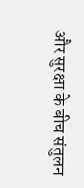और सुरक्षा के बीच संतुलन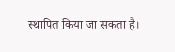स्थापित किया जा सकता है।